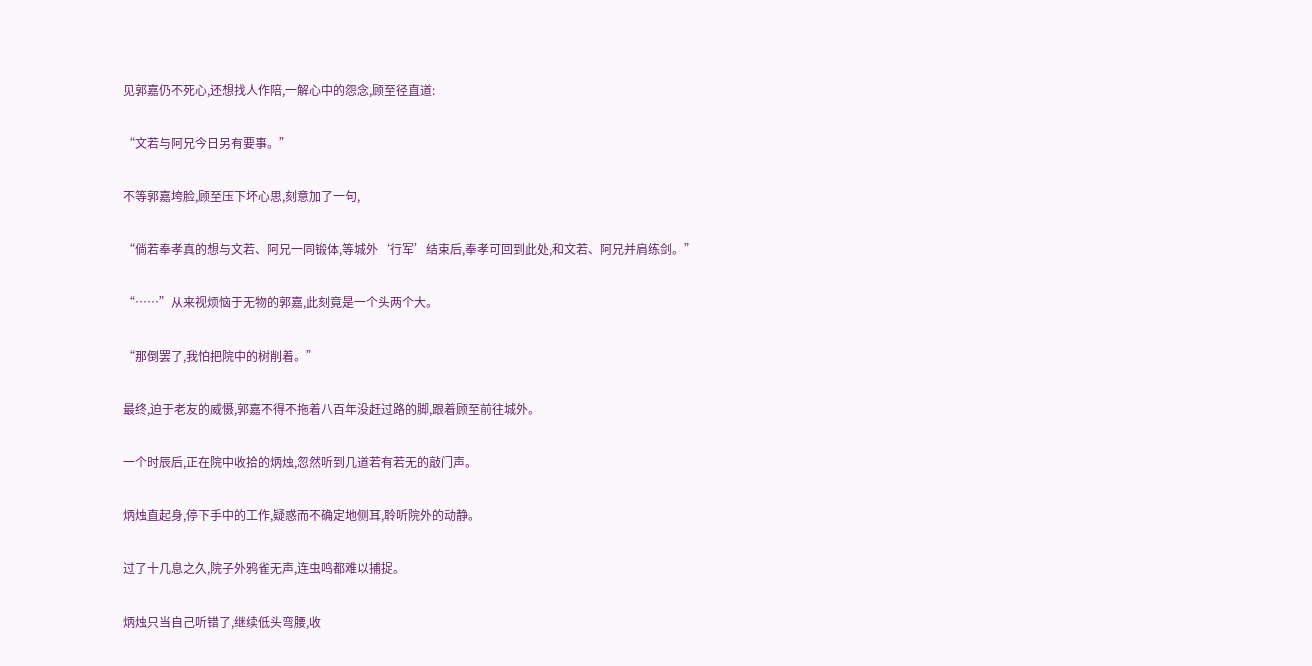见郭嘉仍不死心,还想找人作陪,一解心中的怨念,顾至径直道:

“文若与阿兄今日另有要事。”

不等郭嘉垮脸,顾至压下坏心思,刻意加了一句,

“倘若奉孝真的想与文若、阿兄一同锻体,等城外‘行军’结束后,奉孝可回到此处,和文若、阿兄并肩练剑。”

“……”从来视烦恼于无物的郭嘉,此刻竟是一个头两个大。

“那倒罢了,我怕把院中的树削着。”

最终,迫于老友的威慑,郭嘉不得不拖着八百年没赶过路的脚,跟着顾至前往城外。

一个时辰后,正在院中收拾的炳烛,忽然听到几道若有若无的敲门声。

炳烛直起身,停下手中的工作,疑惑而不确定地侧耳,聆听院外的动静。

过了十几息之久,院子外鸦雀无声,连虫鸣都难以捕捉。

炳烛只当自己听错了,继续低头弯腰,收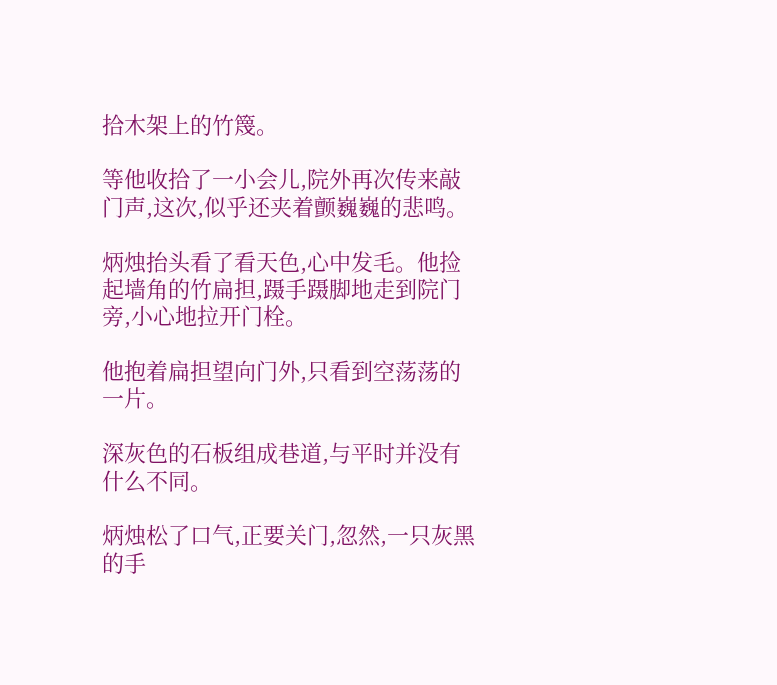拾木架上的竹篾。

等他收拾了一小会儿,院外再次传来敲门声,这次,似乎还夹着颤巍巍的悲鸣。

炳烛抬头看了看天色,心中发毛。他捡起墙角的竹扁担,蹑手蹑脚地走到院门旁,小心地拉开门栓。

他抱着扁担望向门外,只看到空荡荡的一片。

深灰色的石板组成巷道,与平时并没有什么不同。

炳烛松了口气,正要关门,忽然,一只灰黑的手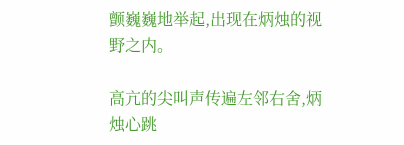颤巍巍地举起,出现在炳烛的视野之内。

高亢的尖叫声传遍左邻右舍,炳烛心跳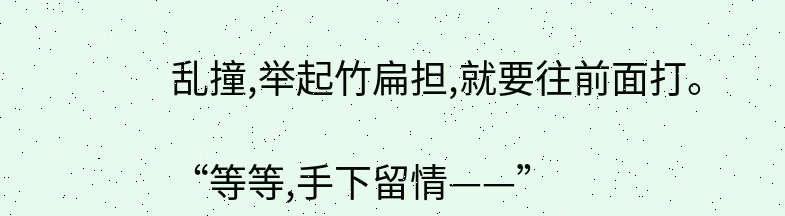乱撞,举起竹扁担,就要往前面打。

“等等,手下留情——”